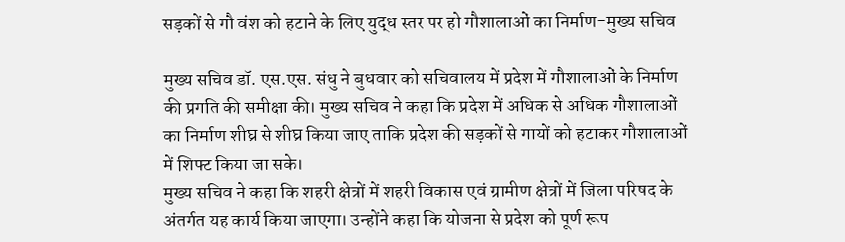सड़कों से गौ वंश को हटाने के लिए युद्ध स्तर पर हो गौशालाओं का निर्माण-मुख्य सचिव

मुख्य सचिव डॉ. एस.एस. संधु ने बुधवार को सचिवालय में प्रदेश में गौशालाओं के निर्माण की प्रगति की समीक्षा की। मुख्य सचिव ने कहा कि प्रदेश में अधिक से अधिक गौशालाओं का निर्माण शीघ्र से शीघ्र किया जाए ताकि प्रदेश की सड़कों से गायों को हटाकर गौशालाओं में शिफ्ट किया जा सके।
मुख्य सचिव ने कहा कि शहरी क्षेत्रों में शहरी विकास एवं ग्रामीण क्षेत्रों में जिला परिषद के अंतर्गत यह कार्य किया जाएगा। उन्होंने कहा कि योजना से प्रदेश को पूर्ण रूप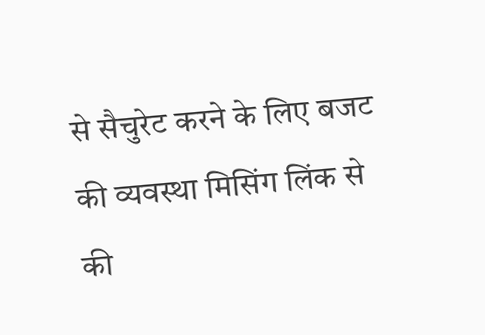से सैचुरेट करने के लिए बजट की व्यवस्था मिसिंग लिंक से की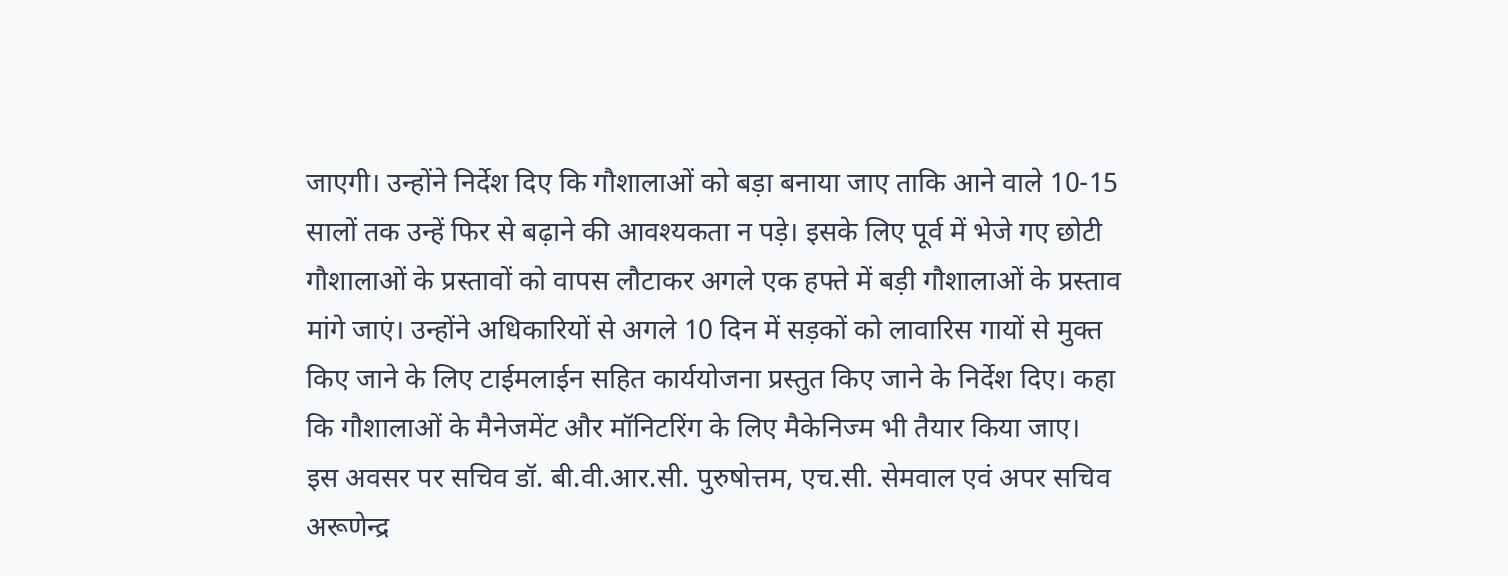जाएगी। उन्होंने निर्देश दिए कि गौशालाओं को बड़ा बनाया जाए ताकि आने वाले 10-15 सालों तक उन्हें फिर से बढ़ाने की आवश्यकता न पड़े। इसके लिए पूर्व में भेजे गए छोटी गौशालाओं के प्रस्तावों को वापस लौटाकर अगले एक हफ्ते में बड़ी गौशालाओं के प्रस्ताव मांगे जाएं। उन्होंने अधिकारियों से अगले 10 दिन में सड़कों को लावारिस गायों से मुक्त किए जाने के लिए टाईमलाईन सहित कार्ययोजना प्रस्तुत किए जाने के निर्देश दिए। कहा कि गौशालाओं के मैनेजमेंट और मॉनिटरिंग के लिए मैकेनिज्म भी तैयार किया जाए।
इस अवसर पर सचिव डॉ. बी.वी.आर.सी. पुरुषोत्तम, एच.सी. सेमवाल एवं अपर सचिव अरूणेन्द्र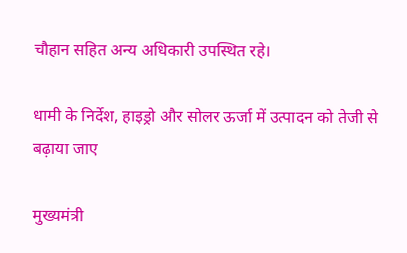चौहान सहित अन्य अधिकारी उपस्थित रहे।

धामी के निर्देश, हाइड्रो और सोलर ऊर्जा में उत्पादन को तेजी से बढ़ाया जाए

मुख्यमंत्री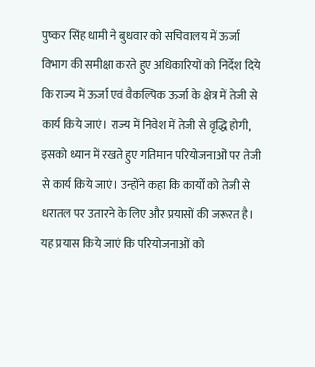पुष्कर सिंह धामी ने बुधवार को सचिवालय में ऊर्जा विभाग की समीक्षा करते हुए अधिकारियों को निर्देश दिये कि राज्य में ऊर्जा एवं वैकल्पिक ऊर्जा के क्षेत्र में तेजी से कार्य किये जाएं। राज्य में निवेश में तेजी से वृद्धि होगी, इसको ध्यान में रखते हुए गतिमान परियोजनाओं पर तेजी से कार्य किये जाएं। उन्होंने कहा कि कार्यों को तेजी से धरातल पर उतारने के लिए और प्रयासों की जरूरत है। यह प्रयास किये जाएं कि परियोजनाओं को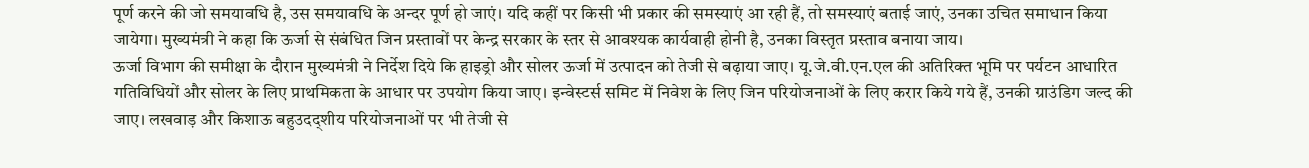पूर्ण करने की जो समयावधि है, उस समयावधि के अन्दर पूर्ण हो जाएं। यदि कहीं पर किसी भी प्रकार की समस्याएं आ रही हैं, तो समस्याएं बताई जाएं, उनका उचित समाधान किया जायेगा। मुख्यमंत्री ने कहा कि ऊर्जा से संबंधित जिन प्रस्तावों पर केन्द्र सरकार के स्तर से आवश्यक कार्यवाही होनी है, उनका विस्तृत प्रस्ताव बनाया जाय।
ऊर्जा विभाग की समीक्षा के दौरान मुख्यमंत्री ने निर्देश दिये कि हाइड्रो और सोलर ऊर्जा में उत्पादन को तेजी से बढ़ाया जाए। यू.जे.वी.एन.एल की अतिरिक्त भूमि पर पर्यटन आधारित गतिविधियों और सोलर के लिए प्राथमिकता के आधार पर उपयोग किया जाए। इन्वेस्टर्स समिट में निवेश के लिए जिन परियोजनाओं के लिए करार किये गये हैं, उनकी ग्राउंडिग जल्द की जाए। लखवाड़ और किशाऊ बहुउदद्शीय परियोजनाओं पर भी तेजी से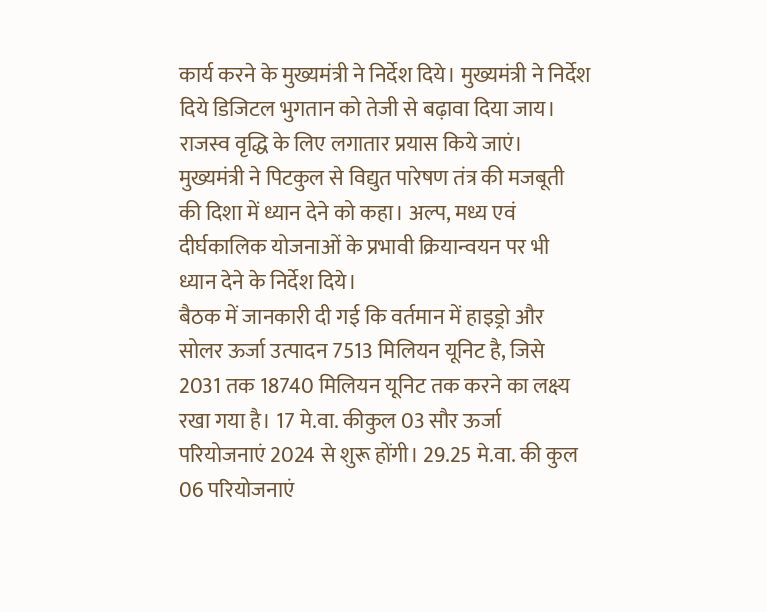कार्य करने के मुख्यमंत्री ने निर्देश दिये। मुख्यमंत्री ने निर्देश दिये डिजिटल भुगतान को तेजी से बढ़ावा दिया जाय। राजस्व वृद्धि के लिए लगातार प्रयास किये जाएं। मुख्यमंत्री ने पिटकुल से विद्युत पारेषण तंत्र की मजबूती की दिशा में ध्यान देने को कहा। अल्प, मध्य एवं दीर्घकालिक योजनाओं के प्रभावी क्रियान्वयन पर भी ध्यान देने के निर्देश दिये।
बैठक में जानकारी दी गई कि वर्तमान में हाइड्रो और सोलर ऊर्जा उत्पादन 7513 मिलियन यूनिट है, जिसे 2031 तक 18740 मिलियन यूनिट तक करने का लक्ष्य रखा गया है। 17 मे.वा. कीकुल 03 सौर ऊर्जा परियोजनाएं 2024 से शुरू होंगी। 29.25 मे.वा. की कुल 06 परियोजनाएं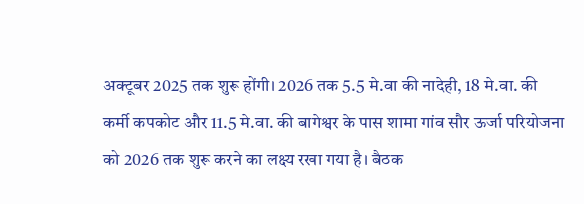अक्टूबर 2025 तक शुरू होंगी। 2026 तक 5.5 मे.वा की नादेही, 18 मे.वा. की कर्मी कपकोट और 11.5 मे.वा. की बागेश्वर के पास शामा गांव सौर ऊर्जा परियोजना को 2026 तक शुरू करने का लक्ष्य रखा गया है। बैठक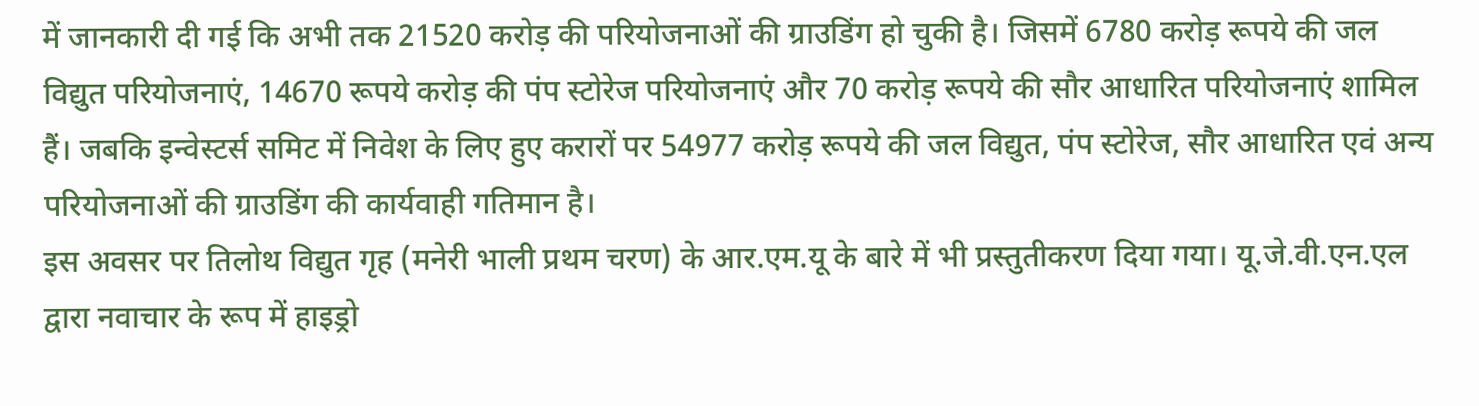में जानकारी दी गई कि अभी तक 21520 करोड़ की परियोजनाओं की ग्राउडिंग हो चुकी है। जिसमें 6780 करोड़ रूपये की जल विद्युत परियोजनाएं, 14670 रूपये करोड़ की पंप स्टोरेज परियोजनाएं और 70 करोड़ रूपये की सौर आधारित परियोजनाएं शामिल हैं। जबकि इन्वेस्टर्स समिट में निवेश के लिए हुए करारों पर 54977 करोड़ रूपये की जल विद्युत, पंप स्टोरेज, सौर आधारित एवं अन्य परियोजनाओं की ग्राउडिंग की कार्यवाही गतिमान है।
इस अवसर पर तिलोथ विद्युत गृह (मनेरी भाली प्रथम चरण) के आर.एम.यू के बारे में भी प्रस्तुतीकरण दिया गया। यू.जे.वी.एन.एल द्वारा नवाचार के रूप में हाइड्रो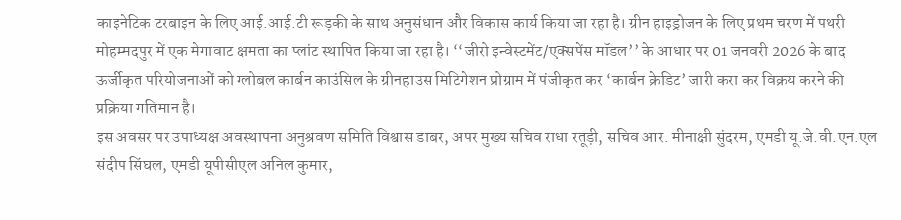काइनेटिक टरबाइन के लिए आई.आई.टी रूड़की के साथ अनुसंधान और विकास कार्य किया जा रहा है। ग्रीन हाइड्रोजन के लिए प्रथम चरण में पथरी मोहम्मदपुर में एक मेगावाट क्षमता का प्लांट स्थापित किया जा रहा है। ‘‘जीरो इन्वेस्टमेंट/एक्सपेंस मॉडल’’ के आधार पर 01 जनवरी 2026 के बाद ऊर्जीकृत परियोजनाओं को ग्लोबल कार्बन काउंसिल के ग्रीनहाउस मिटिगेशन प्रोग्राम में पंजीकृत कर ‘कार्बन क्रेडिट’ जारी करा कर विक्रय करने की प्रक्रिया गतिमान है।
इस अवसर पर उपाध्यक्ष अवस्थापना अनुश्रवण समिति विश्वास डाबर, अपर मुख्य सचिव राधा रतूड़ी, सचिव आर. मीनाक्षी सुंदरम, एमडी यू.जे.वी.एन.एल संदीप सिंघल, एमडी यूपीसीएल अनिल कुमार,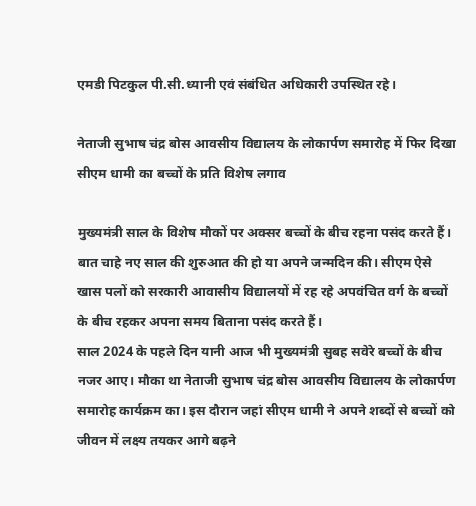एमडी पिटकुल पी.सी.ध्यानी एवं संबंधित अधिकारी उपस्थित रहे।

नेताजी सुभाष चंद्र बोस आवसीय विद्यालय के लोकार्पण समारोह में फिर दिखा सीएम धामी का बच्चों के प्रति विशेष लगाव

मुख्यमंत्री साल के विशेष मौकों पर अक्सर बच्चों के बीच रहना पसंद करते हैं। बात चाहे नए साल की शुरुआत की हो या अपने जन्मदिन की। सीएम ऐसे खास पलों को सरकारी आवासीय विद्यालयों में रह रहे अपवंचित वर्ग के बच्चों के बीच रहकर अपना समय बिताना पसंद करते हैं।
साल 2024 के पहले दिन यानी आज भी मुख्यमंत्री सुबह सवेरे बच्चों के बीच नजर आए। मौका था नेताजी सुभाष चंद्र बोस आवसीय विद्यालय के लोकार्पण समारोह कार्यक्रम का। इस दौरान जहां सीएम धामी ने अपने शब्दों से बच्चों को जीवन में लक्ष्य तयकर आगे बढ़ने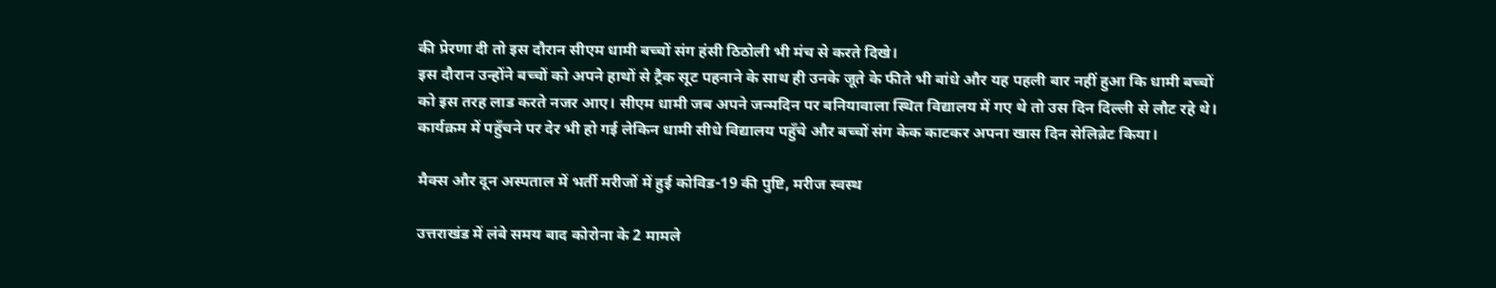की प्रेरणा दी तो इस दौरान सीएम धामी बच्चों संग हंसी ठिठोली भी मंच से करते दिखे।
इस दौरान उन्होंने बच्चों को अपने हाथों से ट्रैक सूट पहनाने के साथ ही उनके जूते के फीते भी बांधे और यह पहली बार नहीं हुआ कि धामी बच्चों को इस तरह लाड करते नजर आए। सीएम धामी जब अपने जन्मदिन पर बनियावाला स्थित विद्यालय में गए थे तो उस दिन दिल्ली से लौट रहे थे। कार्यक्रम में पहुँचने पर देर भी हो गई लेकिन धामी सीधे विद्यालय पहुँचे और बच्चों संग केक काटकर अपना खास दिन सेलिब्रेट किया।

मैक्स और दून अस्पताल में भर्ती मरीजों में हुई कोविड-19 की पुष्टि, मरीज स्वस्थ

उत्तराखंड में लंबे समय बाद कोरोना के 2 मामले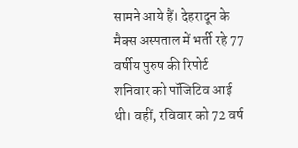सामने आये हैं। देहरादून के मैक्स अस्पताल में भर्ती रहे 77 वर्षीय पुरुष की रिपोर्ट शनिवार को पॉजिटिव आई थी। वहीं, रविवार को 72 वर्ष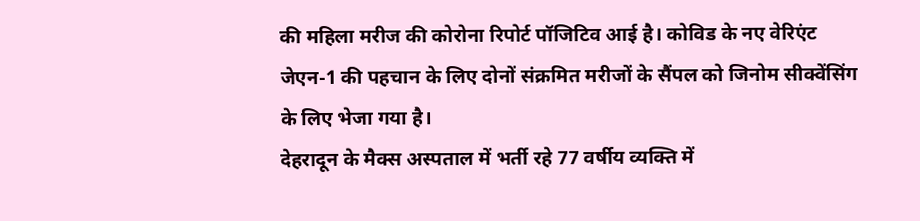की महिला मरीज की कोरोना रिपोर्ट पॉजिटिव आई है। कोविड के नए वेरिएंट जेएन-1 की पहचान के लिए दोनों संक्रमित मरीजों के सैंपल को जिनोम सीक्वेंसिंग के लिए भेजा गया है।
देहरादून के मैक्स अस्पताल में भर्ती रहे 77 वर्षीय व्यक्ति में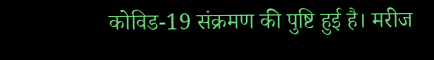कोविड-19 संक्रमण की पुष्टि हुई है। मरीज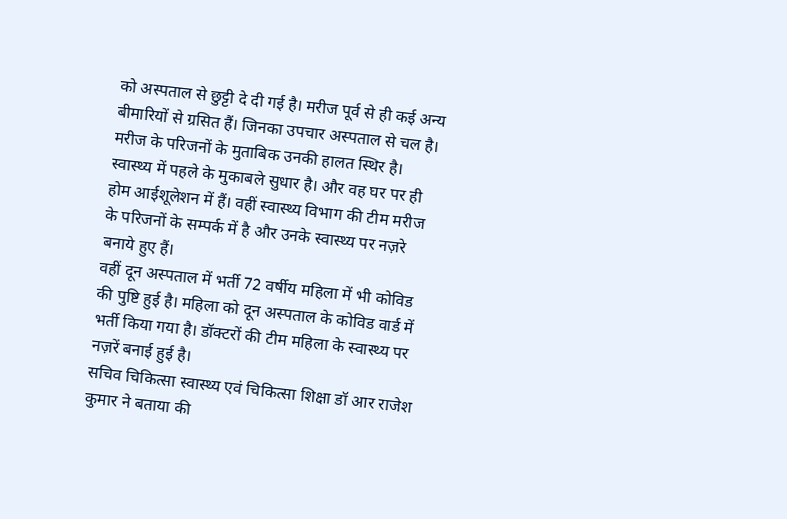को अस्पताल से छुट्टी दे दी गई है। मरीज पूर्व से ही कई अन्य बीमारियों से ग्रसित हैं। जिनका उपचार अस्पताल से चल है। मरीज के परिजनों के मुताबिक उनकी हालत स्थिर है। स्वास्थ्य में पहले के मुकाबले सुधार है। और वह घर पर ही होम आईशूलेशन में हैं। वहीं स्वास्थ्य विभाग की टीम मरीज के परिजनों के सम्पर्क में है और उनके स्वास्थ्य पर नज़रे बनाये हुए हैं।
वहीं दून अस्पताल में भर्ती 72 वर्षीय महिला में भी कोविड की पुष्टि हुई है। महिला को दून अस्पताल के कोविड वार्ड में भर्ती किया गया है। डॉक्टरों की टीम महिला के स्वास्थ्य पर नज़रें बनाई हुई है।
सचिव चिकित्सा स्वास्थ्य एवं चिकित्सा शिक्षा डॉ आर राजेश कुमार ने बताया की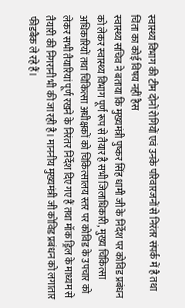स्वास्थ्य विभाग की टीम दोनों रोगियों एवं उनके परिवारजनों से निरंतर संपर्क में है तथा चिंता का कोई विषय नहीं हैस
स्वास्थ्य सचिव ने बताया कि मुख्यमंत्री पुष्कर सिंह धामी जी के निर्देश पर कोविड प्रबंधन को लेकर स्वास्थ्य विभाग पूर्ण रूप से तैयार है सभी जिलाधिकारी, मुख्य चिकित्सा अधिकारियों तथा चिकित्सा अधीक्षकों को चिकित्सालय स्तर पर कोविड के उपचार को लेकर सभी तैयारियां पूर्ण रखने के निरंतर निर्देश दिए गए हैं तथा मॉक ड्रिल के माध्यम से तैयारी की निगरानी भी की जा रही है। माननीय मुख्यमंत्री जी कोविड प्रबंधन को लगातार फीडबैक ले रहे हैं।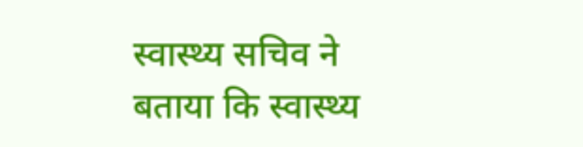स्वास्थ्य सचिव ने बताया कि स्वास्थ्य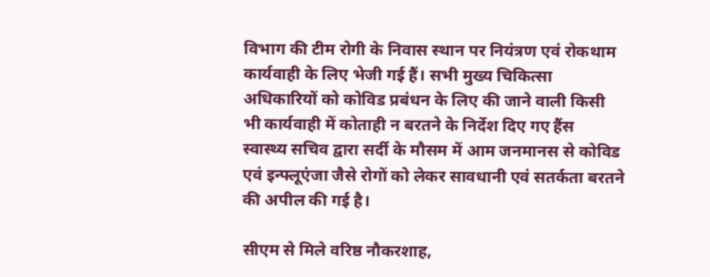विभाग की टीम रोगी के निवास स्थान पर नियंत्रण एवं रोकथाम कार्यवाही के लिए भेजी गई हैं। सभी मुख्य चिकित्सा अधिकारियों को कोविड प्रबंधन के लिए की जाने वाली किसी भी कार्यवाही में कोताही न बरतने के निर्देश दिए गए हैंस
स्वास्थ्य सचिव द्वारा सर्दी के मौसम में आम जनमानस से कोविड एवं इन्फ्लूएंजा जैसे रोगों को लेकर सावधानी एवं सतर्कता बरतने की अपील की गई है।

सीएम से मिले वरिष्ठ नौकरशाह,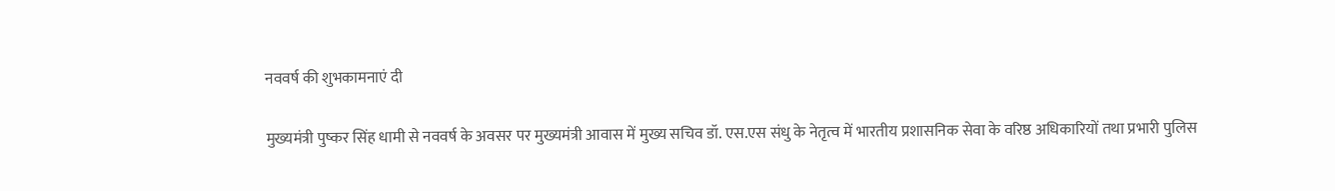नववर्ष की शुभकामनाएं दी

मुख्यमंत्री पुष्कर सिंह धामी से नववर्ष के अवसर पर मुख्यमंत्री आवास में मुख्य सचिव डॉ. एस.एस संधु के नेतृत्व में भारतीय प्रशासनिक सेवा के वरिष्ठ अधिकारियों तथा प्रभारी पुलिस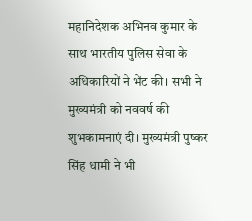महानिदेशक अभिनव कुमार के साथ भारतीय पुलिस सेवा के अधिकारियों ने भेंट की। सभी ने मुख्यमंत्री को नववर्ष की शुभकामनाएं दी। मुख्यमंत्री पुष्कर सिंह धामी ने भी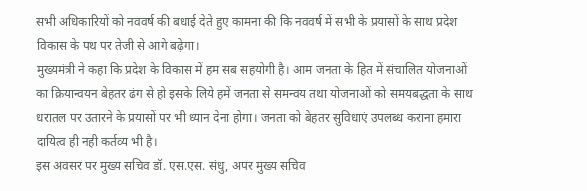सभी अधिकारियों को नववर्ष की बधाई देते हुए कामना की कि नववर्ष में सभी के प्रयासों के साथ प्रदेश विकास के पथ पर तेजी से आगे बढ़ेगा।
मुख्यमंत्री ने कहा कि प्रदेश के विकास में हम सब सहयोगी है। आम जनता के हित में संचालित योजनाओं का क्रियान्वयन बेहतर ढंग से हो इसके लिये हमें जनता से समन्वय तथा योजनाओं को समयबद्धता के साथ धरातल पर उतारने के प्रयासों पर भी ध्यान देना होगा। जनता को बेहतर सुविधाएं उपलब्ध कराना हमारा दायित्व ही नही कर्तव्य भी है।
इस अवसर पर मुख्य सचिव डॉ. एस.एस. संधु, अपर मुख्य सचिव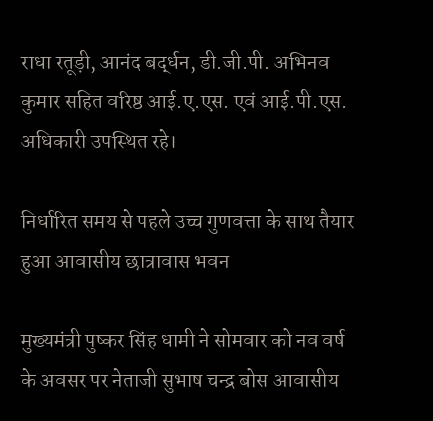राधा रतूड़ी, आनंद बर्द्धन, डी.जी.पी. अभिनव कुमार सहित वरिष्ठ आई.ए.एस. एवं आई.पी.एस. अधिकारी उपस्थित रहे।

निर्धारित समय से पहले उच्च गुणवत्ता के साथ तैयार हुआ आवासीय छात्रावास भवन

मुख्यमंत्री पुष्कर सिंह धामी ने सोमवार को नव वर्ष के अवसर पर नेताजी सुभाष चन्द्र बोस आवासीय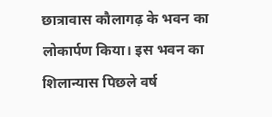छात्रावास कौलागढ़ के भवन का लोकार्पण किया। इस भवन का शिलान्यास पिछले वर्ष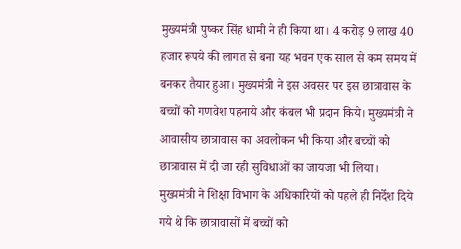मुख्यमंत्री पुष्कर सिंह धामी ने ही किया था। 4 करोड़ 9 लाख 40 हजार रूपये की लागत से बना यह भवन एक साल से कम समय में बनकर तैयार हुआ। मुख्यमंत्री ने इस अवसर पर इस छात्रावास के बच्चों को गणवेश पहनाये और कंबल भी प्रदान किये। मुख्यमंत्री ने आवासीय छात्रावास का अवलोकन भी किया और बच्चों को छात्रावास में दी जा रही सुविधाओं का जायजा भी लिया।
मुख्यमंत्री ने शिक्षा विभाग के अधिकारियों को पहले ही निर्देश दिये गये थे कि छात्रावासों में बच्चों को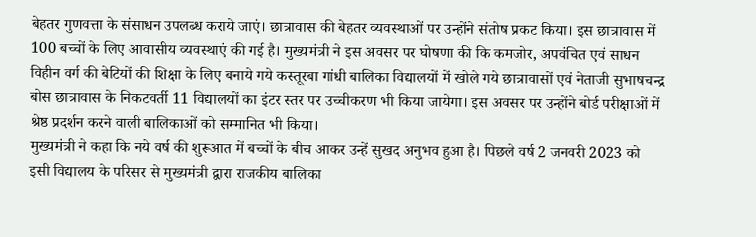बेहतर गुणवत्ता के संसाधन उपलब्ध कराये जाएं। छात्रावास की बेहतर व्यवस्थाओं पर उन्होंने संतोष प्रकट किया। इस छात्रावास में 100 बच्चों के लिए आवासीय व्यवस्थाएं की गई है। मुख्यमंत्री ने इस अवसर पर घोषणा की कि कमजोर, अपवंचित एवं साधन विहीन वर्ग की बेटियों की शिक्षा के लिए बनाये गये कस्तूरबा गांधी बालिका विद्यालयों में खोले गये छात्रावासों एवं नेताजी सुभाषचन्द्र बोस छात्रावास के निकटवर्ती 11 विद्यालयों का इंटर स्तर पर उच्चीकरण भी किया जायेगा। इस अवसर पर उन्होंने बोर्ड परीक्षाओं में श्रेष्ठ प्रदर्शन करने वाली बालिकाओं को सम्मानित भी किया।
मुख्यमंत्री ने कहा कि नये वर्ष की शुरूआत में बच्चों के बीच आकर उन्हें सुखद अनुभव हुआ है। पिछले वर्ष 2 जनवरी 2023 को इसी विद्यालय के परिसर से मुख्यमंत्री द्वारा राजकीय बालिका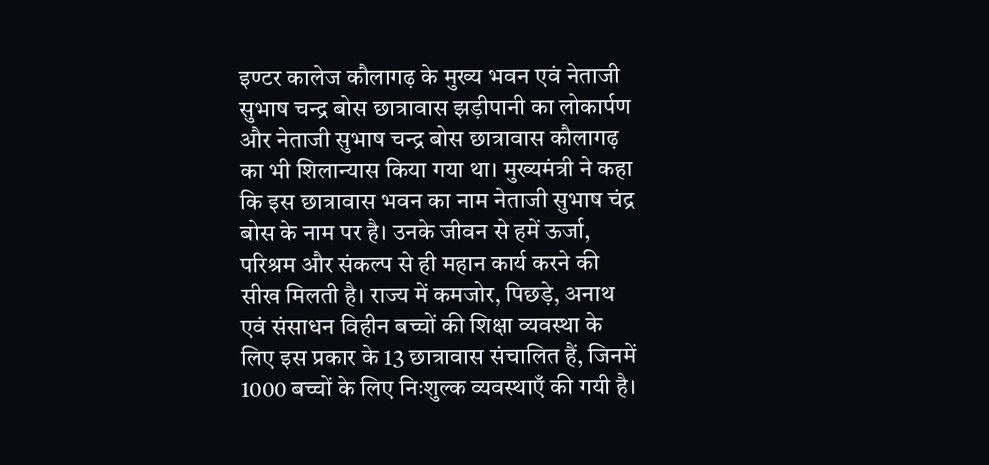इण्टर कालेज कौलागढ़ के मुख्य भवन एवं नेताजी सुभाष चन्द्र बोस छात्रावास झड़ीपानी का लोकार्पण और नेताजी सुभाष चन्द्र बोस छात्रावास कौलागढ़ का भी शिलान्यास किया गया था। मुख्यमंत्री ने कहा कि इस छात्रावास भवन का नाम नेताजी सुभाष चंद्र बोस के नाम पर है। उनके जीवन से हमें ऊर्जा, परिश्रम और संकल्प से ही महान कार्य करने की सीख मिलती है। राज्य में कमजोर, पिछड़े, अनाथ एवं संसाधन विहीन बच्चों की शिक्षा व्यवस्था के लिए इस प्रकार के 13 छात्रावास संचालित हैं, जिनमें 1000 बच्चों के लिए निःशुल्क व्यवस्थाएँ की गयी है।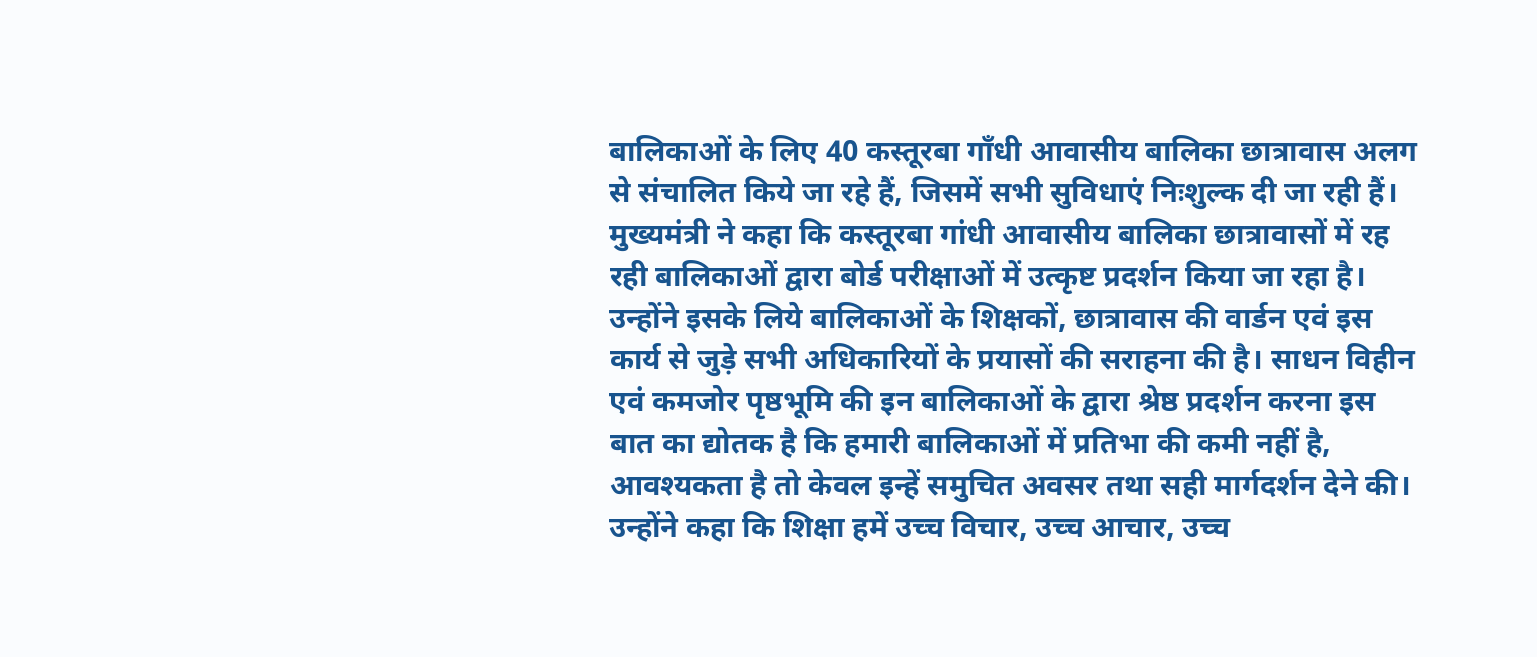बालिकाओं के लिए 40 कस्तूरबा गाँधी आवासीय बालिका छात्रावास अलग से संचालित किये जा रहे हैं, जिसमें सभी सुविधाएं निःशुल्क दी जा रही हैं।
मुख्यमंत्री ने कहा कि कस्तूरबा गांधी आवासीय बालिका छात्रावासों में रह रही बालिकाओं द्वारा बोर्ड परीक्षाओं में उत्कृष्ट प्रदर्शन किया जा रहा है। उन्होंने इसके लिये बालिकाओं के शिक्षकों, छात्रावास की वार्डन एवं इस कार्य से जुड़े सभी अधिकारियों के प्रयासों की सराहना की है। साधन विहीन एवं कमजोर पृष्ठभूमि की इन बालिकाओं के द्वारा श्रेष्ठ प्रदर्शन करना इस बात का द्योतक है कि हमारी बालिकाओं में प्रतिभा की कमी नहीं है, आवश्यकता है तो केवल इन्हें समुचित अवसर तथा सही मार्गदर्शन देने की। उन्होंने कहा कि शिक्षा हमें उच्च विचार, उच्च आचार, उच्च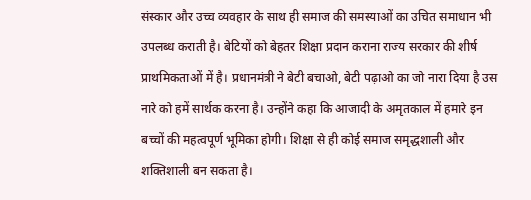संस्कार और उच्च व्यवहार के साथ ही समाज की समस्याओं का उचित समाधान भी उपलब्ध कराती है। बेटियों को बेहतर शिक्षा प्रदान कराना राज्य सरकार की शीर्ष प्राथमिकताओं में है। प्रधानमंत्री ने बेटी बचाओ, बेटी पढ़ाओ का जो नारा दिया है उस नारे को हमें सार्थक करना है। उन्होंने कहा कि आजादी के अमृतकाल में हमारे इन बच्चों की महत्वपूर्ण भूमिका होगी। शिक्षा से ही कोई समाज समृद्धशाली और शक्तिशाली बन सकता है।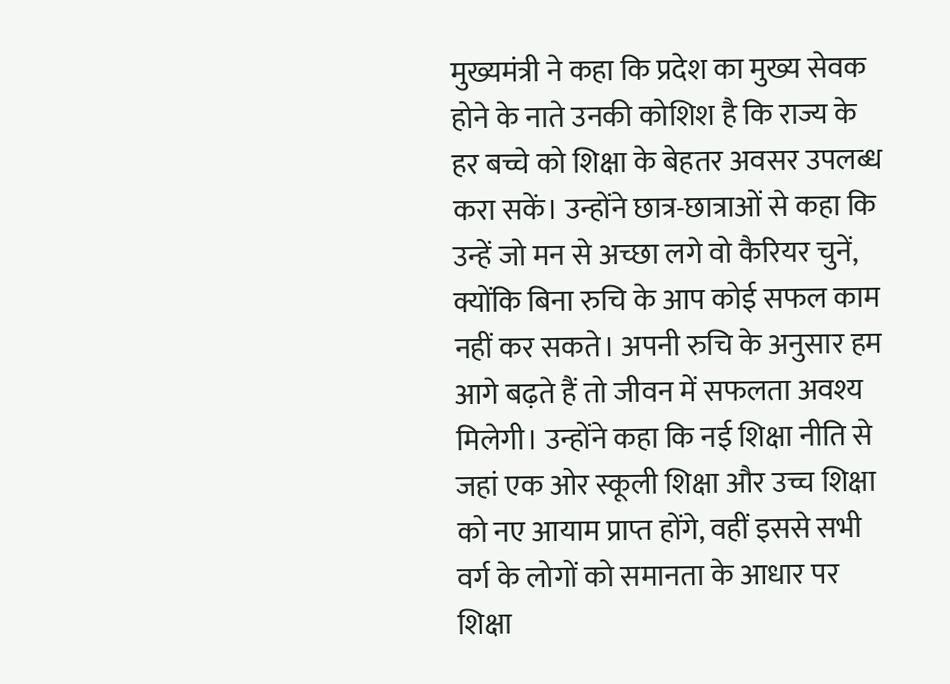मुख्यमंत्री ने कहा कि प्रदेश का मुख्य सेवक होने के नाते उनकी कोशिश है कि राज्य के हर बच्चे को शिक्षा के बेहतर अवसर उपलब्ध करा सकें। उन्होंने छात्र-छात्राओं से कहा कि उन्हें जो मन से अच्छा लगे वो कैरियर चुनें, क्योंकि बिना रुचि के आप कोई सफल काम नहीं कर सकते। अपनी रुचि के अनुसार हम आगे बढ़ते हैं तो जीवन में सफलता अवश्य मिलेगी। उन्होंने कहा कि नई शिक्षा नीति से जहां एक ओर स्कूली शिक्षा और उच्च शिक्षा को नए आयाम प्राप्त होंगे, वहीं इससे सभी वर्ग के लोगों को समानता के आधार पर शिक्षा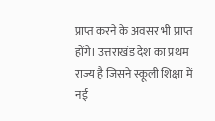प्राप्त करने के अवसर भी प्राप्त होंगे। उत्तराखंड देश का प्रथम राज्य है जिसने स्कूली शिक्षा में नई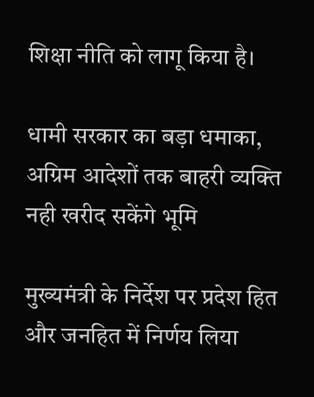शिक्षा नीति को लागू किया है।

धामी सरकार का बड़ा धमाका, अग्रिम आदेशों तक बाहरी व्यक्ति नही खरीद सकेंगे भूमि

मुख्यमंत्री के निर्देश पर प्रदेश हित और जनहित में निर्णय लिया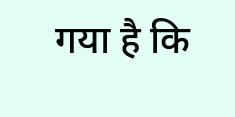गया है कि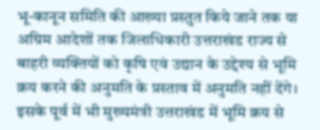भू-कानून समिति की आख्या प्रस्तुत किये जाने तक या अग्रिम आदेशों तक जिलाधिकारी उत्तराखंड राज्य से बाहरी व्यक्तियों को कृषि एवं उद्यान के उद्देश्य से भूमि क्रय करने की अनुमति के प्रस्ताव में अनुमति नहीं देंगे।
इसके पूर्व में भी मुख्यमंत्री उत्तराखंड में भूमि क्रय से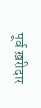पूर्व ख़रीदार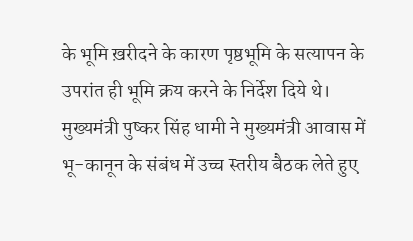के भूमि ख़रीदने के कारण पृष्ठभूमि के सत्यापन के उपरांत ही भूमि क्रय करने के निर्देश दिये थे।
मुख्यमंत्री पुष्कर सिंह धामी ने मुख्यमंत्री आवास में भू-कानून के संबंध में उच्च स्तरीय बैठक लेते हुए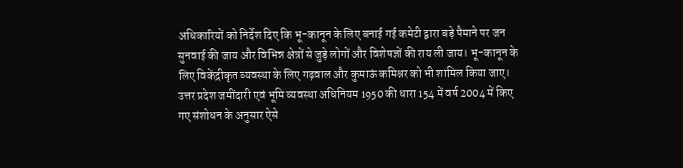अधिकारियों को निर्देश दिए कि भू-कानून के लिए बनाई गई कमेटी द्वारा बड़े पैमाने पर जन सुनवाई की जाय और विभिन्न क्षेत्रों से जुड़े लोगों और विशेषज्ञों की राय ली जाय। भू-कानून के लिए विकेंद्रीकृत व्यवस्था के लिए गढ़वाल और कुमाऊं कमिश्नर को भी शामिल किया जाए।
उत्तर प्रदेश जमींदारी एवं भूमि व्यवस्था अधिनियम 1950 की धारा 154 में वर्ष 2004 में किए गए संशोधन के अनुसार ऐसे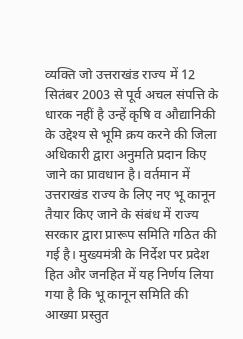व्यक्ति जो उत्तराखंड राज्य में 12 सितंबर 2003 से पूर्व अचल संपत्ति के धारक नहीं है उन्हें कृषि व औद्यानिकी के उद्देश्य से भूमि क्रय करने की जिला अधिकारी द्वारा अनुमति प्रदान किए जाने का प्रावधान है। वर्तमान में उत्तराखंड राज्य के लिए नए भू कानून तैयार किए जाने के संबंध में राज्य सरकार द्वारा प्रारूप समिति गठित की गई है। मुख्यमंत्री के निर्देश पर प्रदेश हित और जनहित में यह निर्णय लिया गया है कि भू कानून समिति की आख्या प्रस्तुत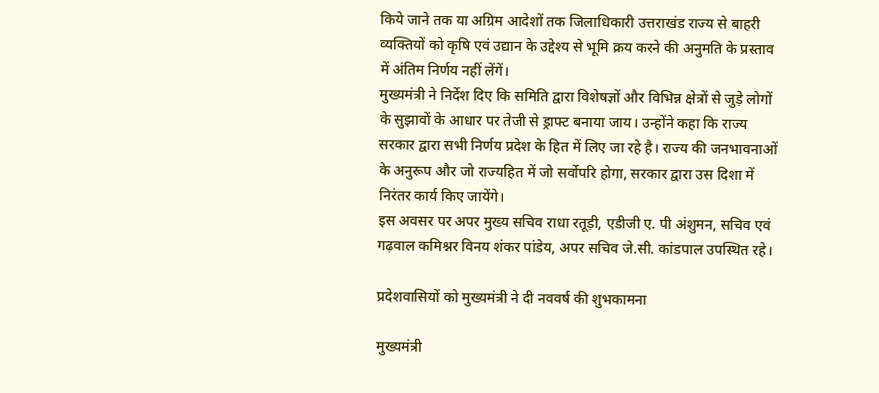किये जाने तक या अग्रिम आदेशों तक जिलाधिकारी उत्तराखंड राज्य से बाहरी व्यक्तियों को कृषि एवं उद्यान के उद्देश्य से भूमि क्रय करने की अनुमति के प्रस्ताव में अंतिम निर्णय नहीं लेंगें।
मुख्यमंत्री ने निर्देश दिए कि समिति द्वारा विशेषज्ञों और विभिन्न क्षेत्रों से जुड़े लोगों के सुझावों के आधार पर तेजी से ड्राफ्ट बनाया जाय। उन्होंने कहा कि राज्य सरकार द्वारा सभी निर्णय प्रदेश के हित में लिए जा रहे है। राज्य की जनभावनाओं के अनुरूप और जो राज्यहित में जो सर्वोपरि होगा, सरकार द्वारा उस दिशा में निरंतर कार्य किए जायेंगे।
इस अवसर पर अपर मुख्य सचिव राधा रतूड़ी, एडीजी ए. पी अंशुमन, सचिव एवं गढ़वाल कमिश्नर विनय शंकर पांडेय, अपर सचिव जे.सी. कांडपाल उपस्थित रहे।

प्रदेशवासियों को मुख्यमंत्री ने दी नववर्ष की शुभकामना

मुख्यमंत्री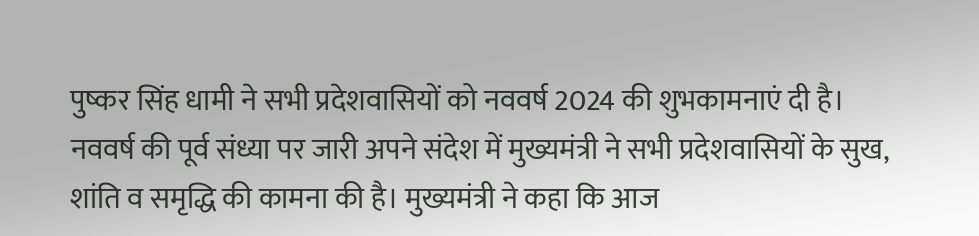पुष्कर सिंह धामी ने सभी प्रदेशवासियों को नववर्ष 2024 की शुभकामनाएं दी है। नववर्ष की पूर्व संध्या पर जारी अपने संदेश में मुख्यमंत्री ने सभी प्रदेशवासियों के सुख, शांति व समृद्धि की कामना की है। मुख्यमंत्री ने कहा कि आज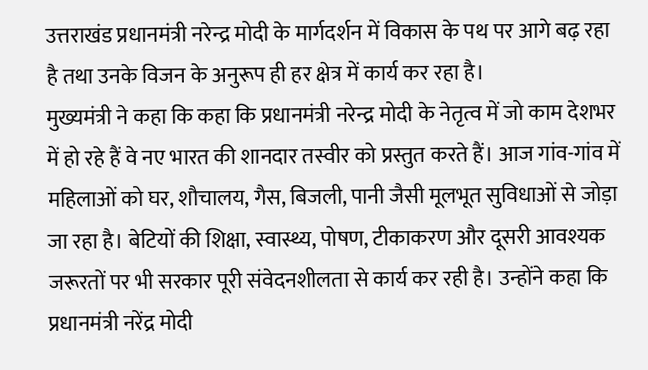उत्तराखंड प्रधानमंत्री नरेन्द्र मोदी के मार्गदर्शन में विकास के पथ पर आगे बढ़ रहा है तथा उनके विजन के अनुरूप ही हर क्षेत्र में कार्य कर रहा है।
मुख्यमंत्री ने कहा कि कहा कि प्रधानमंत्री नरेन्द्र मोदी के नेतृत्व में जो काम देशभर में हो रहे हैं वे नए भारत की शानदार तस्वीर को प्रस्तुत करते हैं। आज गांव-गांव में महिलाओं को घर, शौचालय, गैस, बिजली, पानी जैसी मूलभूत सुविधाओं से जोड़ा जा रहा है। बेटियों की शिक्षा, स्वास्थ्य, पोषण, टीकाकरण और दूसरी आवश्यक जरूरतों पर भी सरकार पूरी संवेदनशीलता से कार्य कर रही है। उन्होंने कहा कि प्रधानमंत्री नरेंद्र मोदी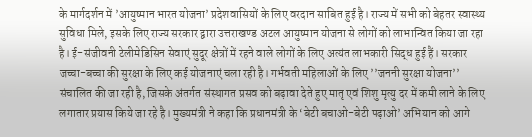के मार्गदर्शन में ’आयुष्मान भारत योजना’ प्रदेशवासियों के लिए वरदान साबित हुई है। राज्य में सभी को बेहतर स्वास्थ्य सुविधा मिले, इसके लिए राज्य सरकार द्वारा उत्तराखण्ड अटल आयुष्मान योजना से लोगों को लाभान्वित किया जा रहा है। ई-संजीवनी टेलीमेडिसिन सेवाएं सुदूर क्षेत्रों में रहने वाले लोगों के लिए अत्यंत लाभकारी सिद्ध हुई हैं। सरकार जच्चा-बच्चा की सुरक्षा के लिए कई योजनाएं चला रही है। गर्भवती महिलाओं के लिए ’’जननी सुरक्षा योजना’’ संचालित की जा रही है, जिसके अंतर्गत संस्थागत प्रसव को बढ़ावा देते हुए मातृ एवं शिशु मृत्यु दर में कमी लाने के लिए लगातार प्रयास किये जा रहे है। मुख्यमंत्री ने कहा कि प्रधानमंत्री के ‘बेटी बचाओ-बेटी पढ़ाओ’ अभियान को आगे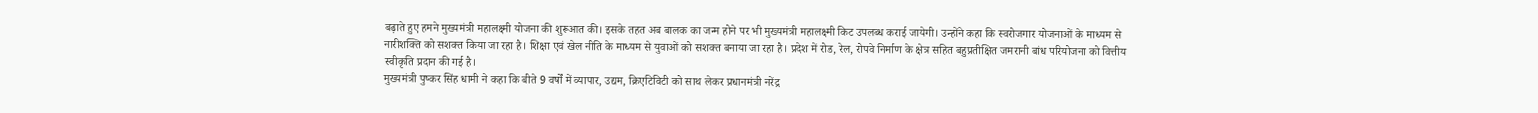बढ़ाते हुए हमने मुख्यमंत्री महालक्ष्मी योजना की शुरूआत की। इसके तहत अब बालक का जन्म होने पर भी मुख्यमंत्री महालक्ष्मी किट उपलब्ध कराई जायेगी। उन्होंने कहा कि स्वरोजगार योजनाओं के माध्यम से नारीशक्ति को सशक्त किया जा रहा है। शिक्षा एवं खेल नीति के माध्यम से युवाओं को सशक्त बनाया जा रहा है। प्रदेश में रोड, रेल, रोपवे निर्माण के क्षेत्र सहित बहुप्रतीक्षित जमरानी बांध परियोजना को वित्तीय स्वीकृति प्रदान की गई है।
मुख्यमंत्री पुष्कर सिंह धामी ने कहा कि बीते 9 वर्षों में व्यापार, उद्यम, क्रिएटिविटी को साथ लेकर प्रधानमंत्री नरेंद्र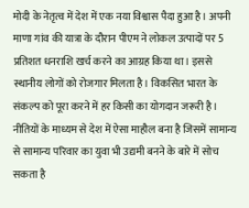मोदी के नेतृत्व में देश में एक नया विश्वास पैदा हुआ है। अपनी माणा गांव की यात्रा के दौरान पीएम ने लोकल उत्पादों पर 5 प्रतिशत धनराशि खर्च करने का आग्रह किया था। इससे स्थानीय लोगों को रोजगार मिलता है। विकसित भारत के संकल्प को पूरा करने में हर किसी का योगदान जरूरी है। नीतियों के माध्यम से देश में ऐसा माहौल बना है जिसमें सामान्य से सामान्य परिवार का युवा भी उद्यमी बनने के बारे में सोच सकता है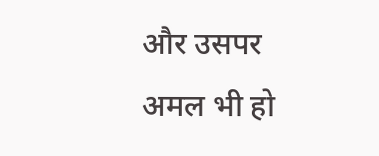और उसपर अमल भी हो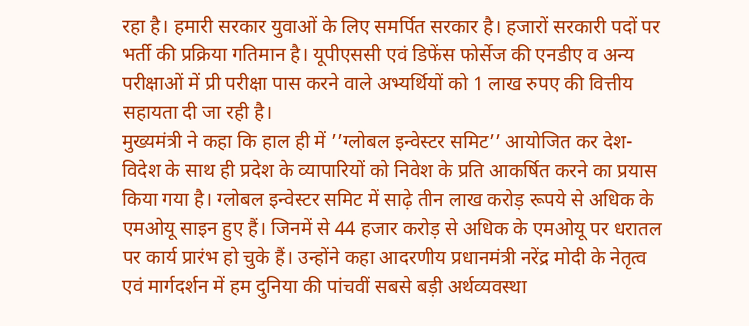रहा है। हमारी सरकार युवाओं के लिए समर्पित सरकार है। हजारों सरकारी पदों पर भर्ती की प्रक्रिया गतिमान है। यूपीएससी एवं डिफेंस फोर्सेज की एनडीए व अन्य परीक्षाओं में प्री परीक्षा पास करने वाले अभ्यर्थियों को 1 लाख रुपए की वित्तीय सहायता दी जा रही है।
मुख्यमंत्री ने कहा कि हाल ही में ’’ग्लोबल इन्वेस्टर समिट’’ आयोजित कर देश-विदेश के साथ ही प्रदेश के व्यापारियों को निवेश के प्रति आकर्षित करने का प्रयास किया गया है। ग्लोबल इन्वेस्टर समिट में साढ़े तीन लाख करोड़ रूपये से अधिक के एमओयू साइन हुए हैं। जिनमें से 44 हजार करोड़ से अधिक के एमओयू पर धरातल पर कार्य प्रारंभ हो चुके हैं। उन्होंने कहा आदरणीय प्रधानमंत्री नरेंद्र मोदी के नेतृत्व एवं मार्गदर्शन में हम दुनिया की पांचवीं सबसे बड़ी अर्थव्यवस्था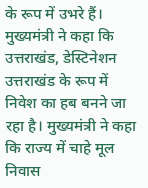के रूप में उभरे हैं। मुख्यमंत्री ने कहा कि उत्तराखंड, डेस्टिनेशन उत्तराखंड के रूप में निवेश का हब बनने जा रहा है। मुख्यमंत्री ने कहा कि राज्य में चाहे मूल निवास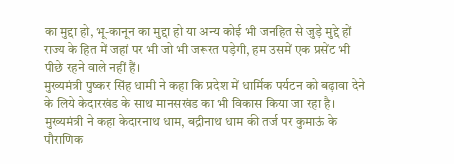का मुद्दा हो, भू-कानून का मुद्दा हो या अन्य कोई भी जनहित से जुड़े मुद्दे हों राज्य के हित में जहां पर भी जो भी जरूरत पड़ेगी, हम उसमें एक प्रसेंट भी पीछे रहने वाले नहीं हैं।
मुख्यमंत्री पुष्कर सिंह धामी ने कहा कि प्रदेश में धार्मिक पर्यटन को बढ़ावा देने के लिये केदारखंड के साथ मानसखंड का भी विकास किया जा रहा है। मुख्यमंत्री ने कहा केदारनाथ धाम, बद्रीनाथ धाम की तर्ज पर कुमाऊं के पौराणिक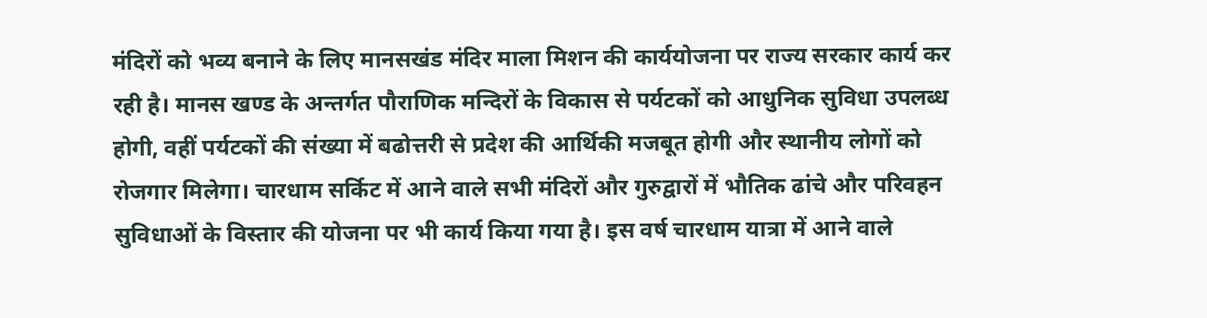मंदिरों को भव्य बनाने के लिए मानसखंड मंदिर माला मिशन की कार्ययोजना पर राज्य सरकार कार्य कर रही है। मानस खण्ड के अन्तर्गत पौराणिक मन्दिरों के विकास से पर्यटकों को आधुनिक सुविधा उपलब्ध होगी, वहीं पर्यटकों की संख्या में बढोत्तरी से प्रदेश की आर्थिकी मजबूत होगी और स्थानीय लोगों को रोजगार मिलेगा। चारधाम सर्किट में आने वाले सभी मंदिरों और गुरुद्वारों में भौतिक ढांचे और परिवहन सुविधाओं के विस्तार की योजना पर भी कार्य किया गया है। इस वर्ष चारधाम यात्रा में आने वाले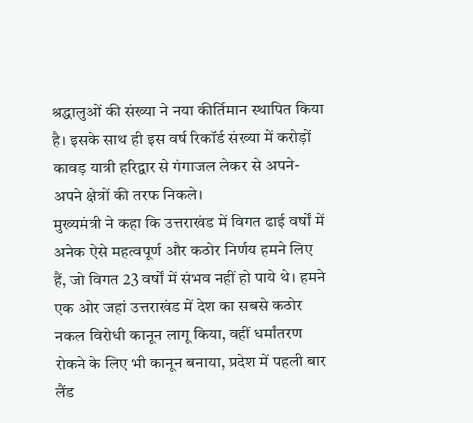श्रद्धालुओं की संख्या ने नया कीर्तिमान स्थापित किया है। इसके साथ ही इस वर्ष रिकॉर्ड संख्या में करोड़ों कावड़ यात्री हरिद्वार से गंगाजल लेकर से अपने-अपने क्षेत्रों की तरफ निकले।
मुख्यमंत्री ने कहा कि उत्तराखंड में विगत ढाई वर्षों में अनेक ऐसे महत्वपूर्ण और कठोर निर्णय हमने लिए हैं, जो विगत 23 वर्षों में संभव नहीं हो पाये थे। हमने एक ओर जहां उत्तराखंड में देश का सबसे कठोर नकल विरोधी कानून लागू किया, वहीं धर्मांतरण रोकने के लिए भी कानून बनाया, प्रदेश में पहली बार लैंड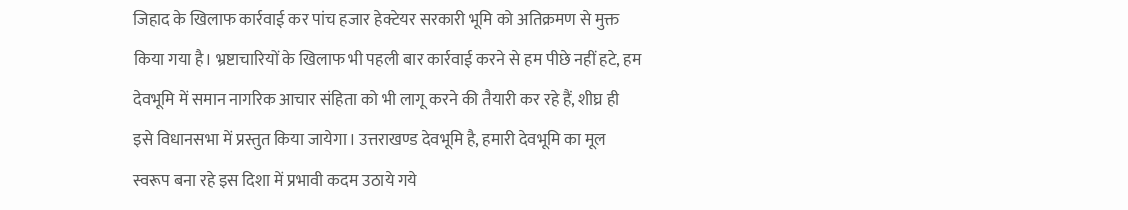जिहाद के खिलाफ कार्रवाई कर पांच हजार हेक्टेयर सरकारी भूमि को अतिक्रमण से मुक्त किया गया है। भ्रष्टाचारियों के खिलाफ भी पहली बार कार्रवाई करने से हम पीछे नहीं हटे, हम देवभूमि में समान नागरिक आचार संहिता को भी लागू करने की तैयारी कर रहे हैं, शीघ्र ही इसे विधानसभा में प्रस्तुत किया जायेगा। उत्तराखण्ड देवभूमि है, हमारी देवभूमि का मूल स्वरूप बना रहे इस दिशा में प्रभावी कदम उठाये गये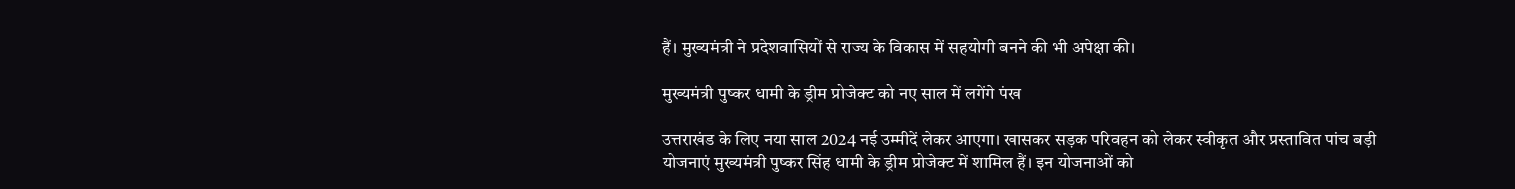हैं। मुख्यमंत्री ने प्रदेशवासियों से राज्य के विकास में सहयोगी बनने की भी अपेक्षा की।

मुख्यमंत्री पुष्कर धामी के ड्रीम प्रोजेक्ट को नए साल में लगेंगे पंख

उत्तराखंड के लिए नया साल 2024 नई उम्मीदें लेकर आएगा। खासकर सड़क परिवहन को लेकर स्वीकृत और प्रस्तावित पांच बड़ी योजनाएं मुख्यमंत्री पुष्कर सिंह धामी के ड्रीम प्रोजेक्ट में शामिल हैं। इन योजनाओं को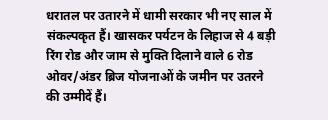धरातल पर उतारने में धामी सरकार भी नए साल में संकल्पकृत हैं। खासकर पर्यटन के लिहाज से 4 बड़ी रिंग रोड और जाम से मुक्ति दिलाने वाले 6 रोड ओवर/अंडर ब्रिज योजनाओं के जमीन पर उतरने की उम्मीदें हैं।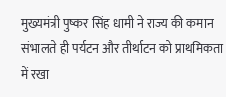मुख्यमंत्री पुष्कर सिंह धामी ने राज्य की कमान संभालते ही पर्यटन और तीर्थाटन को प्राथमिकता में रखा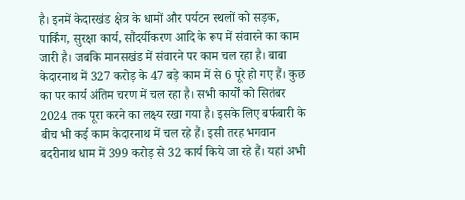है। इनमें केदारखंड क्षेत्र के धामों और पर्यटन स्थलों को सड़क, पार्किंग, सुरक्षा कार्य, सौंदर्यीकरण आदि के रूप में संवारने का काम जारी है। जबकि मानसखंड में संवारने पर काम चल रहा है। बाबा केदारनाथ में 327 करोड़ के 47 बड़े काम में से 6 पूरे हो गए हैं। कुछ का पर कार्य अंतिम चरण में चल रहा है। सभी कार्यों को सितंबर 2024 तक पूरा करने का लक्ष्य रखा गया है। इसके लिए बर्फबारी के बीच भी कई काम केदारनाथ में चल रहे हैं। इसी तरह भगवान बदरीनाथ धाम में 399 करोड़ से 32 कार्य किये जा रहे हैं। यहां अभी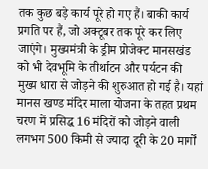तक कुछ बड़े कार्य पूरे हो गए हैं। बाकी कार्य प्रगति पर हैं, जो अक्टूबर तक पूरे कर लिए जाएंगे। मुख्यमंत्री के ड्रीम प्रोजेक्ट मानसखंड को भी देवभूमि के तीर्थाटन और पर्यटन की मुख्य धारा से जोड़ने की शुरुआत हो गई है। यहां मानस खण्ड मंदिर माला योजना के तहत प्रथम चरण में प्रसिद्ध 16 मंदिरों को जोड़ने वाली लगभग 500 किमी से ज्यादा दूरी के 20 मार्गों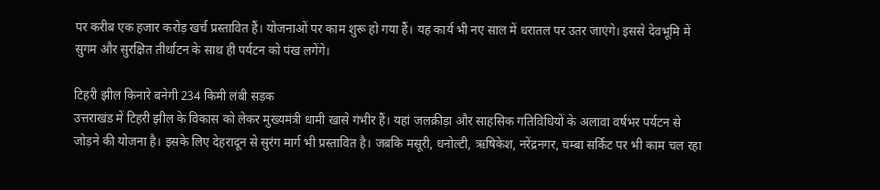पर करीब एक हजार करोड़ खर्च प्रस्तावित हैं। योजनाओं पर काम शुरू हो गया हैं। यह कार्य भी नए साल में धरातल पर उतर जाएंगे। इससे देवभूमि में सुगम और सुरक्षित तीर्थाटन के साथ ही पर्यटन को पंख लगेंगे।

टिहरी झील किनारे बनेगी 234 किमी लंबी सड़क
उत्तराखंड में टिहरी झील के विकास को लेकर मुख्यमंत्री धामी खासे गंभीर हैं। यहां जलक्रीड़ा और साहसिक गतिविधियों के अलावा वर्षभर पर्यटन से जोड़ने की योजना है। इसके लिए देहरादून से सुरंग मार्ग भी प्रस्तावित है। जबकि मसूरी, धनोल्टी, ऋषिकेश, नरेंद्रनगर, चम्बा सर्किट पर भी काम चल रहा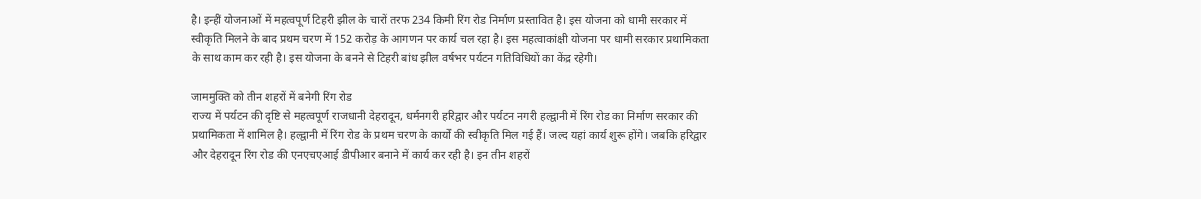है। इन्हीं योजनाओं में महत्वपूर्ण टिहरी झील के चारों तरफ 234 किमी रिंग रोड निर्माण प्रस्तावित है। इस योजना को धामी सरकार में स्वीकृति मिलने के बाद प्रथम चरण में 152 करोड़ के आगणन पर कार्य चल रहा है। इस महत्वाकांक्षी योजना पर धामी सरकार प्रथामिकता के साथ काम कर रही है। इस योजना के बनने से टिहरी बांध झील वर्षभर पर्यटन गतिविधियों का केंद्र रहेगी।

जाममुक्ति को तीन शहरों में बनेगी रिंग रोड
राज्य में पर्यटन की दृष्टि से महत्वपूर्ण राजधानी देहरादून, धर्मनगरी हरिद्वार और पर्यटन नगरी हल्द्वानी में रिंग रोड का निर्माण सरकार की प्रथामिकता में शामिल है। हल्द्वानी में रिंग रोड के प्रथम चरण के कार्यों की स्वीकृति मिल गई हैं। जल्द यहां कार्य शुरू होंगे। जबकि हरिद्वार और देहरादून रिंग रोड की एनएचएआई डीपीआर बनाने में कार्य कर रही है। इन तीन शहरों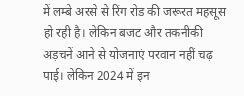में लम्बे अरसे से रिंग रोड की जरूरत महसूस हो रही है। लेकिन बजट और तकनीकी अड़चनें आने से योजनाएं परवान नहीं चढ़ पाई। लेकिन 2024 में इन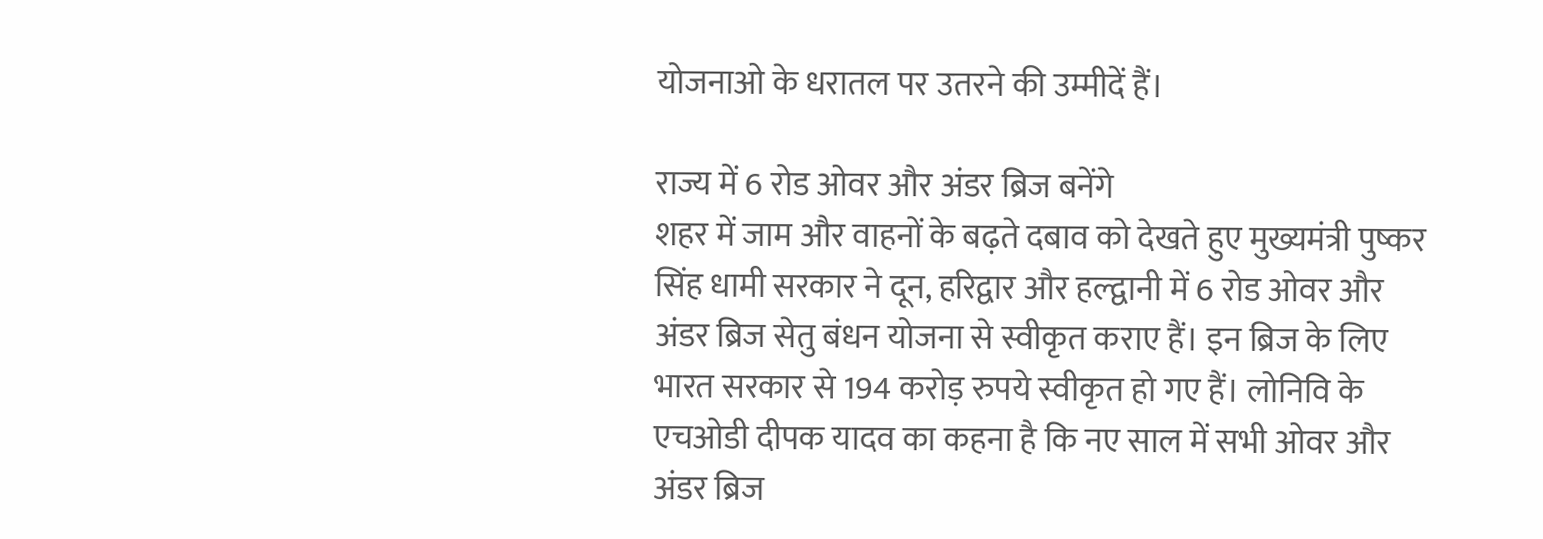योजनाओ के धरातल पर उतरने की उम्मीदें हैं।

राज्य में 6 रोड ओवर और अंडर ब्रिज बनेंगे
शहर में जाम और वाहनों के बढ़ते दबाव को देखते हुए मुख्यमंत्री पुष्कर सिंह धामी सरकार ने दून, हरिद्वार और हल्द्वानी में 6 रोड ओवर और अंडर ब्रिज सेतु बंधन योजना से स्वीकृत कराए हैं। इन ब्रिज के लिए भारत सरकार से 194 करोड़ रुपये स्वीकृत हो गए हैं। लोनिवि के एचओडी दीपक यादव का कहना है कि नए साल में सभी ओवर और अंडर ब्रिज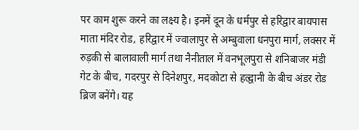पर काम शुरू करने का लक्ष्य है। इनमें दून के धर्मपुर से हरिद्वार बायपास माता मंदिर रोड, हरिद्वार में ज्वालापुर से अम्बुवाला धनपुरा मार्ग, लक्सर में रुड़की से बालावाली मार्ग तथा नैनीताल में वनभूलपुरा से शनिबाजर मंडी गेट के बीच, गदरपुर से दिनेशपुर, मदकोटा से हल्द्वानी के बीच अंडर रोड ब्रिज बनेंगे। यह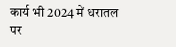कार्य भी 2024 में धरातल पर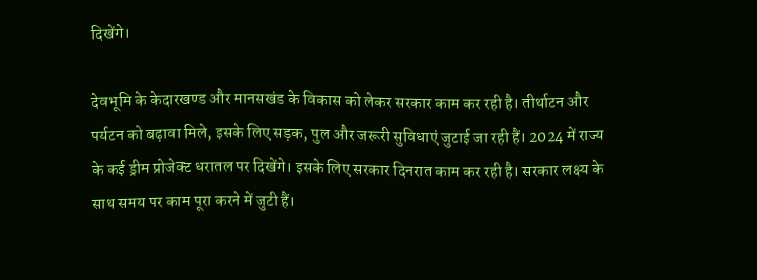दिखेंगे।

देवभूमि के केदारखण्ड और मानसखंड के विकास को लेकर सरकार काम कर रही है। तीर्थाटन और पर्यटन को बढ़ावा मिले, इसके लिए सड़क, पुल और जरूरी सुविधाएं जुटाई जा रही हैं। 2024 में राज्य के कई ड्रीम प्रोजेक्ट धरातल पर दिखेंगे। इसके लिए सरकार दिनरात काम कर रही है। सरकार लक्ष्य के साथ समय पर काम पूरा करने में जुटी हैं।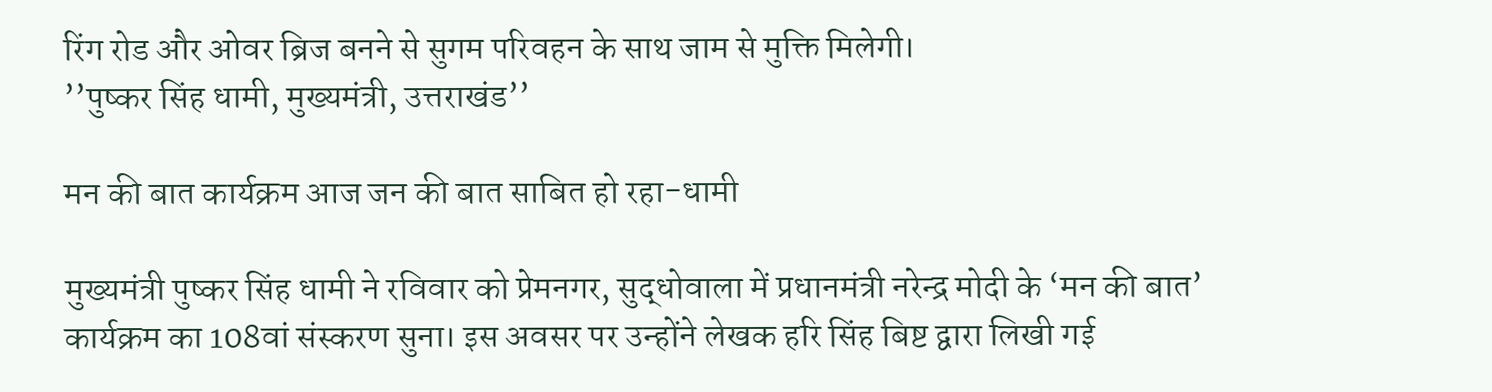रिंग रोड और ओवर ब्रिज बनने से सुगम परिवहन के साथ जाम से मुक्ति मिलेगी।
’’पुष्कर सिंह धामी, मुख्यमंत्री, उत्तराखंड’’

मन की बात कार्यक्रम आज जन की बात साबित हो रहा-धामी

मुख्यमंत्री पुष्कर सिंह धामी ने रविवार को प्रेमनगर, सुद्धोवाला में प्रधानमंत्री नरेन्द्र मोदी के ‘मन की बात’ कार्यक्रम का 108वां संस्करण सुना। इस अवसर पर उन्होंने लेखक हरि सिंह बिष्ट द्वारा लिखी गई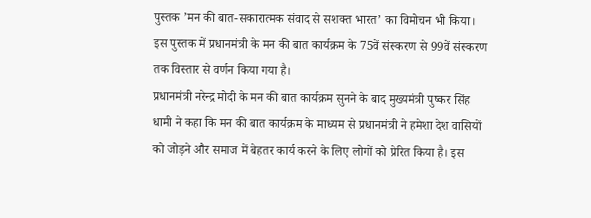पुस्तक ’मन की बात-सकारात्मक संवाद से सशक्त भारत’ का विमोचन भी किया। इस पुस्तक में प्रधानमंत्री के मन की बात कार्यक्रम के 75वें संस्करण से 99वें संस्करण तक विस्तार से वर्णन किया गया है।
प्रधानमंत्री नरेन्द्र मोदी के मन की बात कार्यक्रम सुनने के बाद मुख्यमंत्री पुष्कर सिंह धामी ने कहा कि मन की बात कार्यक्रम के माध्यम से प्रधानमंत्री ने हमेशा देश वासियों को जोड़ने और समाज में बेहतर कार्य करने के लिए लोगों को प्रेरित किया है। इस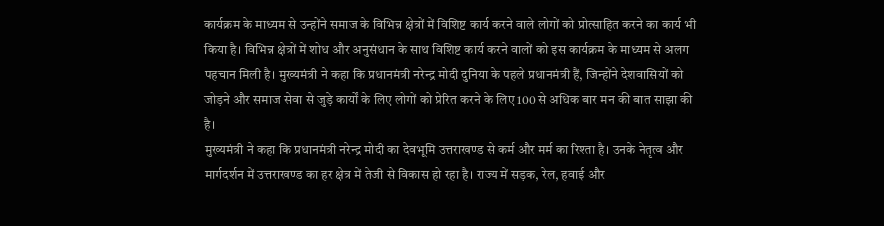कार्यक्रम के माध्यम से उन्होंने समाज के विभिन्न क्षेत्रों में विशिष्ट कार्य करने वाले लोगों को प्रोत्साहित करने का कार्य भी किया है। विभिन्न क्षेत्रों में शोध और अनुसंधान के साथ विशिष्ट कार्य करने वालों को इस कार्यक्रम के माध्यम से अलग पहचान मिली है। मुख्यमंत्री ने कहा कि प्रधानमंत्री नरेन्द्र मोदी दुनिया के पहले प्रधानमंत्री हैं, जिन्होंने देशवासियों को जोड़ने और समाज सेवा से जुड़े कार्यों के लिए लोगों को प्रेरित करने के लिए 100 से अधिक बार मन की बात साझा की है।
मुख्यमंत्री ने कहा कि प्रधानमंत्री नरेन्द्र मोदी का देवभूमि उत्तराखण्ड से कर्म और मर्म का रिश्ता है। उनके नेतृत्व और मार्गदर्शन में उत्तराखण्ड का हर क्षेत्र में तेजी से विकास हो रहा है। राज्य में सड़क, रेल, हवाई और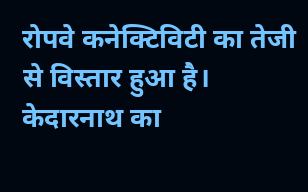रोपवे कनेक्टिविटी का तेजी से विस्तार हुआ है। केदारनाथ का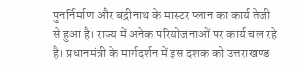पुनर्निर्माण और बद्रीनाथ के मास्टर प्लान का कार्य तेजी से हुआ है। राज्य में अनेक परियोजनाओं पर कार्य चल रहे है। प्रधानमंत्री के मार्गदर्शन में इस दशक को उत्तराखण्ड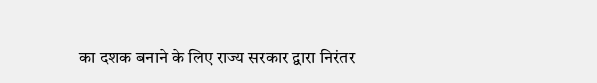का दशक बनाने के लिए राज्य सरकार द्वारा निरंतर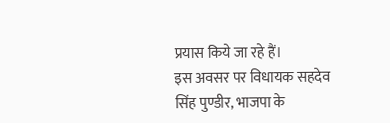प्रयास किये जा रहे हैं।
इस अवसर पर विधायक सहदेव सिंह पुण्डीर, भाजपा के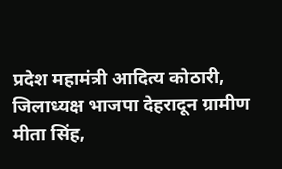प्रदेश महामंत्री आदित्य कोठारी, जिलाध्यक्ष भाजपा देहरादून ग्रामीण मीता सिंह,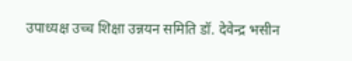उपाध्यक्ष उच्च शिक्षा उन्नयन समिति डॉ. देवेन्द्र भसीन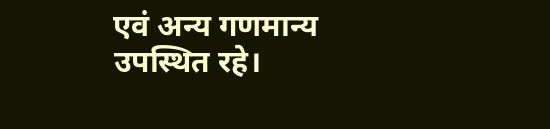एवं अन्य गणमान्य उपस्थित रहे।